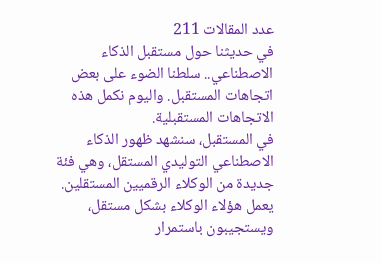عدد المقالات 211
في حديثنا حول مستقبل الذكاء الاصطناعي.. سلطنا الضوء على بعض اتجاهات المستقبل. واليوم نكمل هذه الاتجاهات المستقبلية.
في المستقبل، سنشهد ظهور الذكاء الاصطناعي التوليدي المستقل، وهي فئة جديدة من الوكلاء الرقميين المستقلين. يعمل هؤلاء الوكلاء بشكل مستقل، ويستجيبون باستمرار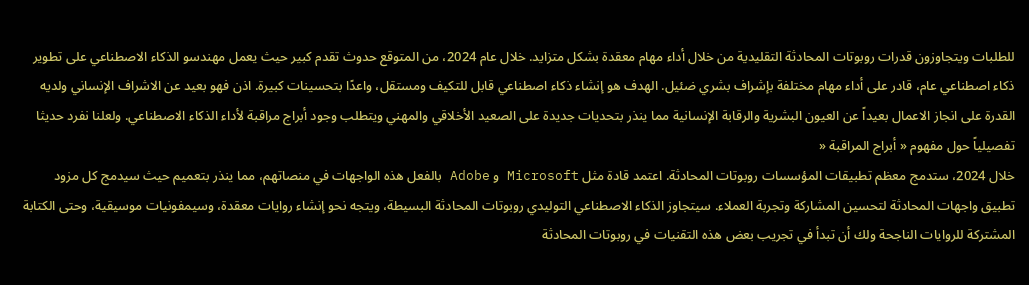للطلبات ويتجاوزون قدرات روبوتات المحادثة التقليدية من خلال أداء مهام معقدة بشكل متزايد. خلال عام 2024، من المتوقع حدوث تقدم كبير حيث يعمل مهندسو الذكاء الاصطناعي على تطوير ذكاء اصطناعي عام، قادر على أداء مهام مختلفة بإشراف بشري ضئيل. الهدف هو إنشاء ذكاء اصطناعي قابل للتكيف ومستقل، واعدًا بتحسينات كبيرة. اذن فهو بعيد عن الاشراف الإنساني ولديه القدرة على انجاز الاعمال بعيداً عن العيون البشرية والرقابة الإنسانية مما ينذر بتحديات جديدة على الصعيد الأخلاقي والمهني ويتطلب وجود أبراج مراقبة لأداء الذكاء الاصطناعي. ولعلنا نفرد حديثا تفصيلياً حول مفهوم « أبراج المراقبة «
خلال 2024، ستدمج معظم تطبيقات المؤسسات روبوتات المحادثة. اعتمد قادة مثل Microsoft و Adobe بالفعل هذه الواجهات في منصاتهم، مما ينذر بتعميم حيث سيدمج كل مزود تطبيق واجهات المحادثة لتحسين المشاركة وتجربة العملاء. سيتجاوز الذكاء الاصطناعي التوليدي روبوتات المحادثة البسيطة، ويتجه نحو إنشاء روايات معقدة، وسيمفونيات موسيقية، وحتى الكتابة المشتركة للروايات الناجحة ولك أن تبدأ في تجريب بعض هذه التقنيات في روبوتات المحادثة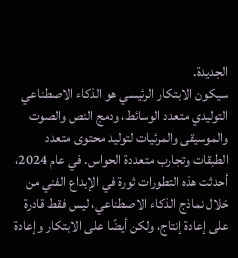الجديدة.
سيكون الابتكار الرئيسي هو الذكاء الاصطناعي التوليدي متعدد الوسائط، ودمج النص والصوت والموسيقى والمرئيات لتوليد محتوى متعدد الطبقات وتجارب متعددة الحواس. في عام 2024، أحدثت هذه التطورات ثورة في الإبداع الفني من خلال نماذج الذكاء الاصطناعي، ليس فقط قادرة على إعادة إنتاج، ولكن أيضًا على الابتكار وإعادة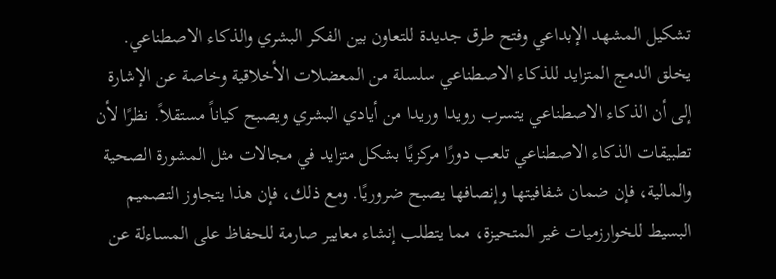تشكيل المشهد الإبداعي وفتح طرق جديدة للتعاون بين الفكر البشري والذكاء الاصطناعي. يخلق الدمج المتزايد للذكاء الاصطناعي سلسلة من المعضلات الأخلاقية وخاصة عن الإشارة إلى أن الذكاء الاصطناعي يتسرب رويدا وريدا من أيادي البشري ويصبح كياناً مستقلاً. نظرًا لأن تطبيقات الذكاء الاصطناعي تلعب دورًا مركزيًا بشكل متزايد في مجالات مثل المشورة الصحية والمالية، فإن ضمان شفافيتها وإنصافها يصبح ضروريًا. ومع ذلك، فإن هذا يتجاوز التصميم البسيط للخوارزميات غير المتحيزة، مما يتطلب إنشاء معايير صارمة للحفاظ على المساءلة عن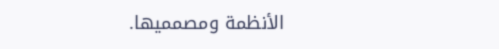الأنظمة ومصمميها.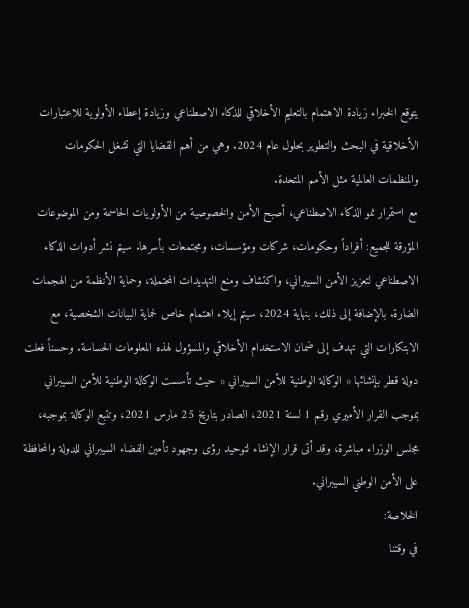يتوقع الخبراء زيادة الاهتمام بالتعليم الأخلاقي للذكاء الاصطناعي وزيادة إعطاء الأولوية للاعتبارات الأخلاقية في البحث والتطوير بحلول عام 2024. وهي من أهم القضايا التي تشغل الحكومات والمنظمات العالمية مثل الأمم المتحدة.
مع استمرار نمو الذكاء الاصطناعي، أصبح الأمن والخصوصية من الأولويات الحاسمة ومن الموضوعات المؤرقة للجميع: أفراداً وحكومات، شركات ومؤسسات، ومجتمعات بأسرها. سيتم نشر أدوات الذكاء الاصطناعي لتعزيز الأمن السيبراني، واكتشاف ومنع التهديدات المحتملة، وحماية الأنظمة من الهجمات الضارة. بالإضافة إلى ذلك، بنهاية 2024، سيتم إيلاء اهتمام خاص لحماية البيانات الشخصية، مع الابتكارات التي تهدف إلى ضمان الاستخدام الأخلاقي والمسؤول لهذه المعلومات الحساسة. وحسناً فعلت دولة قطر بإنشائها « الوكالة الوطنية للأمن السيبراني « حيث تأسست الوكالة الوطنية للأمن السيبراني بموجب القرار الأميري رقم 1 لسنة 2021، الصادر بتاريخ 25 مارس 2021، وتتبع الوكالة بموجبه، مجلس الوزراء مباشرة، وقد أتى قرار الإنشاء لتوحيد رؤى وجهود تأمين الفضاء السيبراني للدولة والمحافظة على الأمن الوطني السيبراني.
الخلاصة:
في وقتنا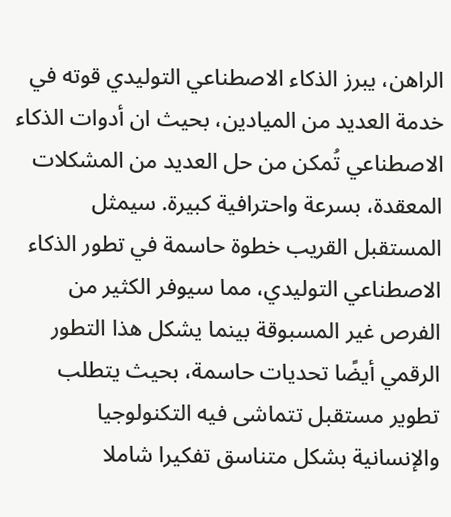الراهن، يبرز الذكاء الاصطناعي التوليدي قوته في خدمة العديد من الميادين، بحيث ان أدوات الذكاء الاصطناعي تُمكن من حل العديد من المشكلات المعقدة، بسرعة واحترافية كبيرة. سيمثل المستقبل القريب خطوة حاسمة في تطور الذكاء الاصطناعي التوليدي، مما سيوفر الكثير من الفرص غير المسبوقة بينما يشكل هذا التطور الرقمي أيضًا تحديات حاسمة، بحيث يتطلب تطوير مستقبل تتماشى فيه التكنولوجيا والإنسانية بشكل متناسق تفكيرا شاملا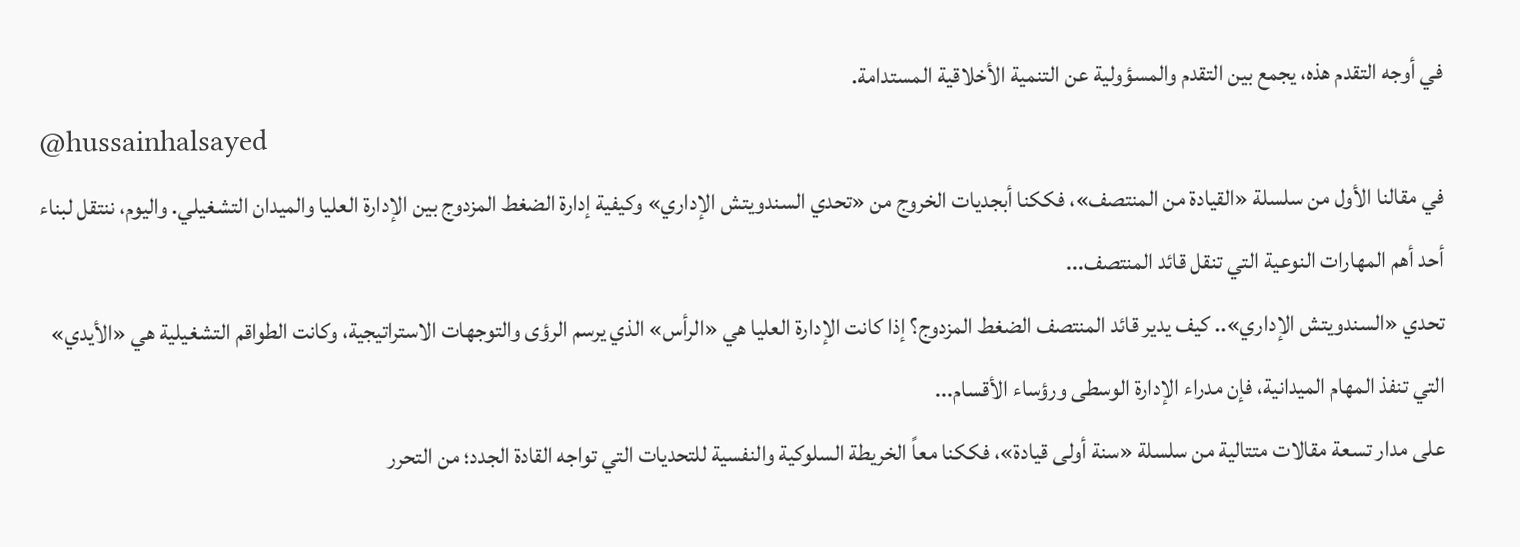في أوجه التقدم هذه، يجمع بين التقدم والمسؤولية عن التنمية الأخلاقية المستدامة.
@hussainhalsayed
في مقالنا الأول من سلسلة «القيادة من المنتصف»، فككنا أبجديات الخروج من «تحدي السندويتش الإداري» وكيفية إدارة الضغط المزدوج بين الإدارة العليا والميدان التشغيلي. واليوم، ننتقل لبناء أحد أهم المهارات النوعية التي تنقل قائد المنتصف...
تحدي «السندويتش الإداري».. كيف يدير قائد المنتصف الضغط المزدوج؟ إذا كانت الإدارة العليا هي «الرأس» الذي يرسم الرؤى والتوجهات الاستراتيجية، وكانت الطواقم التشغيلية هي «الأيدي» التي تنفذ المهام الميدانية، فإن مدراء الإدارة الوسطى ورؤساء الأقسام...
على مدار تسعة مقالات متتالية من سلسلة «سنة أولى قيادة»، فككنا معاً الخريطة السلوكية والنفسية للتحديات التي تواجه القادة الجدد؛ من التحرر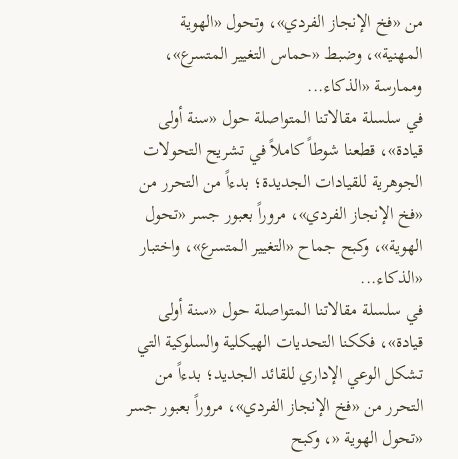من «فخ الإنجاز الفردي»، وتحول «الهوية المهنية»، وضبط «حماس التغيير المتسرع»، وممارسة «الذكاء...
في سلسلة مقالاتنا المتواصلة حول «سنة أولى قيادة»، قطعنا شوطاً كاملاً في تشريح التحولات الجوهرية للقيادات الجديدة؛ بدءاً من التحرر من «فخ الإنجاز الفردي»، مروراً بعبور جسر «تحول الهوية»، وكبح جماح «التغيير المتسرع»، واختبار «الذكاء...
في سلسلة مقالاتنا المتواصلة حول «سنة أولى قيادة»، فككنا التحديات الهيكلية والسلوكية التي تشكل الوعي الإداري للقائد الجديد؛ بدءاً من التحرر من «فخ الإنجاز الفردي»، مروراً بعبور جسر «تحول الهوية «، وكبح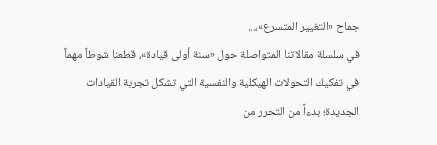جماح «التغيير المتسرع»،...
في سلسلة مقالاتنا المتواصلة حول «سنة أولى قيادة»، قطعنا شوطاً مهماً في تفكيك التحولات الهيكلية والنفسية التي تشكل تجربة القيادات الجديدة؛ بدءاً من التحرر من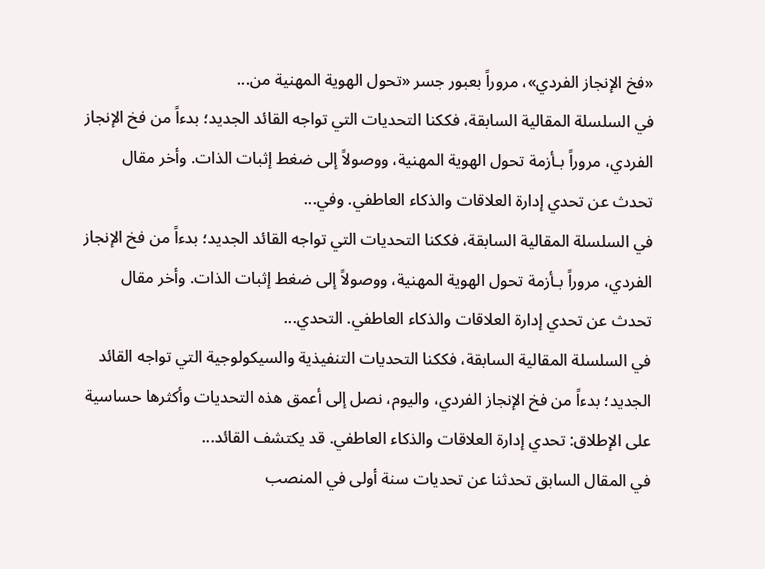«فخ الإنجاز الفردي»، مروراً بعبور جسر «تحول الهوية المهنية من...
في السلسلة المقالية السابقة، فككنا التحديات التي تواجه القائد الجديد؛ بدءاً من فخ الإنجاز الفردي، مروراً بـأزمة تحول الهوية المهنية، ووصولاً إلى ضغط إثبات الذات. وأخر مقال تحدث عن تحدي إدارة العلاقات والذكاء العاطفي. وفي...
في السلسلة المقالية السابقة، فككنا التحديات التي تواجه القائد الجديد؛ بدءاً من فخ الإنجاز الفردي، مروراً بـأزمة تحول الهوية المهنية، ووصولاً إلى ضغط إثبات الذات. وأخر مقال تحدث عن تحدي إدارة العلاقات والذكاء العاطفي. التحدي...
في السلسلة المقالية السابقة، فككنا التحديات التنفيذية والسيكولوجية التي تواجه القائد الجديد؛ بدءاً من فخ الإنجاز الفردي، واليوم، نصل إلى أعمق هذه التحديات وأكثرها حساسية على الإطلاق: تحدي إدارة العلاقات والذكاء العاطفي. قد يكتشف القائد...
في المقال السابق تحدثنا عن تحديات سنة أولى في المنصب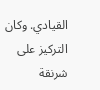القيادي. وكان التركيز على شرنقة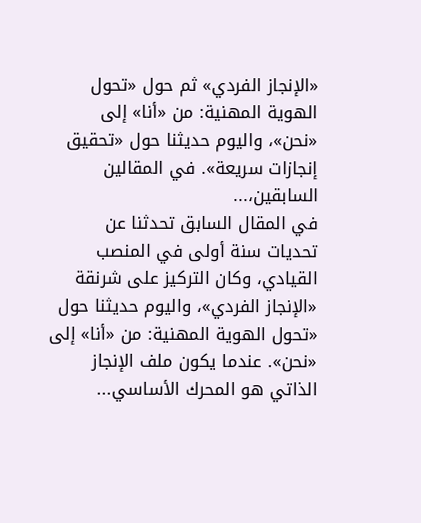«الإنجاز الفردي» ثم حول «تحول الهوية المهنية: من «أنا» إلى «نحن»، واليوم حديثنا حول «تحقيق إنجازات سريعة». في المقالين السابقين،...
في المقال السابق تحدثنا عن تحديات سنة أولى في المنصب القيادي، وكان التركيز على شرنقة «الإنجاز الفردي»، واليوم حديثنا حول «تحول الهوية المهنية: من «أنا» إلى «نحن». عندما يكون ملف الإنجاز الذاتي هو المحرك الأساسي...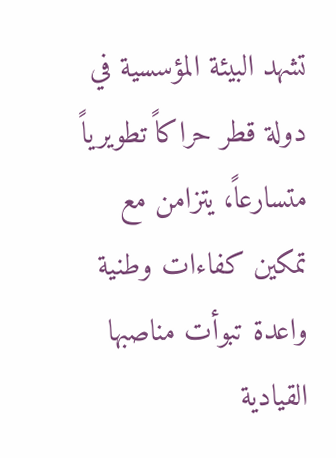تشهد البيئة المؤسسية في دولة قطر حراكاً تطويرياً متسارعاً، يتزامن مع تمكين كفاءات وطنية واعدة تبوأت مناصبها القيادية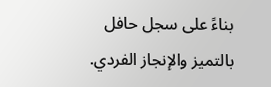بناءً على سجل حافل بالتميز والإنجاز الفردي.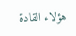هؤلاء القادة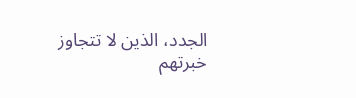الجدد، الذين لا تتجاوز خبرتهم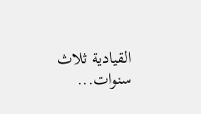القيادية ثلاث سنوات...